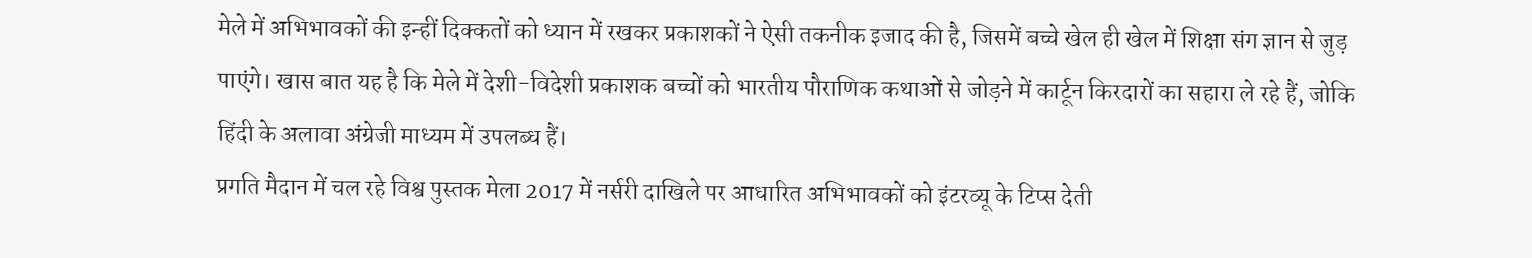मेले में अभिभावकों की इन्हीं दिक्कतों को ध्यान में रखकर प्रकाशकों ने ऐसी तकनीक इजाद की है, जिसमें बच्चे खेल ही खेल में शिक्षा संग ज्ञान से जुड़ पाएंगे। खास बात यह है कि मेले में देशी-विदेशी प्रकाशक बच्चों को भारतीय पौराणिक कथाओं से जोड़ने में कार्टून किरदारों का सहारा ले रहे हैं, जोकि हिंदी के अलावा अंग्रेजी माध्यम में उपलब्ध हैं।
प्रगति मैदान में चल रहे विश्व पुस्तक मेला 2017 में नर्सरी दाखिले पर आधारित अभिभावकों को इंटरव्यू के टिप्स देती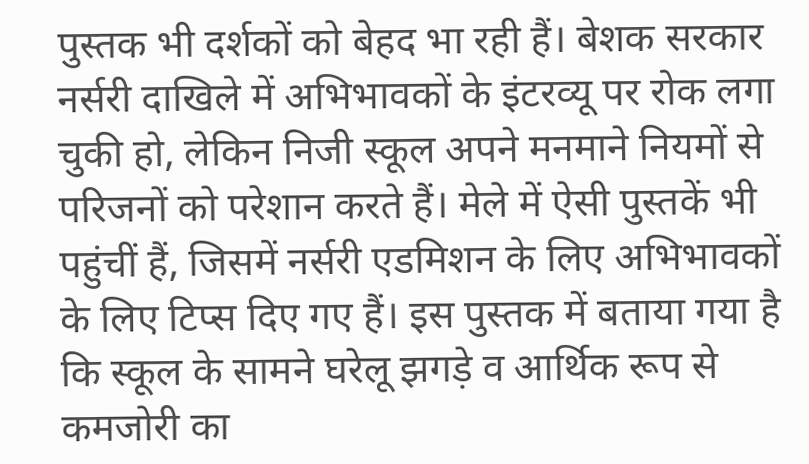पुस्तक भी दर्शकों को बेहद भा रही हैं। बेशक सरकार नर्सरी दाखिले में अभिभावकों के इंटरव्यू पर रोक लगा चुकी हो, लेकिन निजी स्कूल अपने मनमाने नियमों से परिजनों को परेशान करते हैं। मेले में ऐसी पुस्तकें भी पहुंचीं हैं, जिसमें नर्सरी एडमिशन के लिए अभिभावकों के लिए टिप्स दिए गए हैं। इस पुस्तक में बताया गया है कि स्कूल के सामने घरेलू झगड़े व आर्थिक रूप से कमजोरी का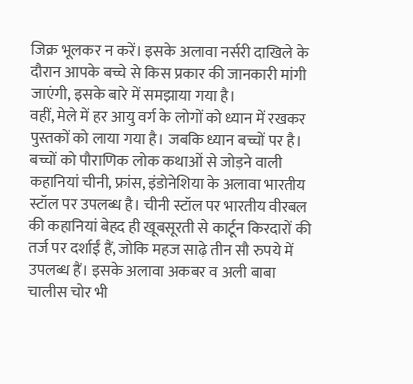जिक्र भूलकर न करें। इसके अलावा नर्सरी दाखिले के दौरान आपके बच्चे से किस प्रकार की जानकारी मांगी जाएंगी, इसके बारे में समझाया गया है।
वहीं, मेले में हर आयु वर्ग के लोगों को ध्यान में रखकर पुस्तकों को लाया गया है। जबकि ध्यान बच्चों पर है। बच्चों को पौराणिक लोक कथाओं से जोड़ने वाली कहानियां चीनी, फ्रांस, इंडोनेशिया के अलावा भारतीय स्टॉल पर उपलब्ध है। चीनी स्टॉल पर भारतीय वीरबल की कहानियां बेहद ही खूबसूरती से कार्टून किरदारों की तर्ज पर दर्शाईं हैं, जोकि महज साढ़े तीन सौ रुपये में उपलब्ध हैं। इसके अलावा अकबर व अली बाबा चालीस चोर भी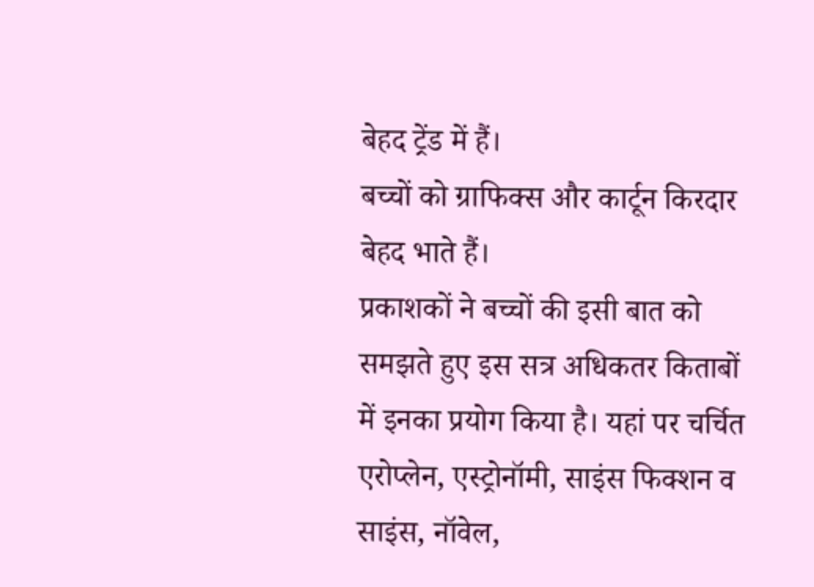बेहद ट्रेंड में हैं।
बच्चों को ग्राफिक्स और कार्टून किरदार बेहद भाते हैं।
प्रकाशकों ने बच्चों की इसी बात को समझते हुए इस सत्र अधिकतर किताबों में इनका प्रयोग किया है। यहां पर चर्चित एरोप्लेन, एस्ट्रोनॉमी, साइंस फिक्शन व साइंस, नॉवेल,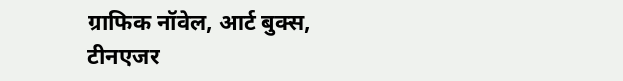ग्राफिक नॉवेल, आर्ट बुक्स, टीनएजर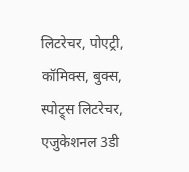लिटरेचर, पोएट्री, कॉमिक्स, बुक्स, स्पोट्र्स लिटरेचर, एजुकेशनल 3डी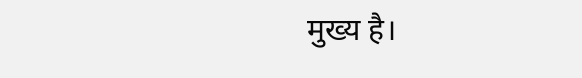मुख्य है।